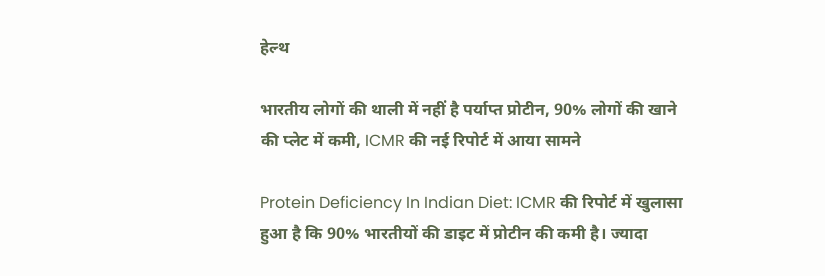हेल्थ

भारतीय लोगों की थाली में नहीं है पर्याप्त प्रोटीन, 90% लोगों की खाने की प्लेट में कमी, ICMR की नई रिपोर्ट में आया सामने

Protein Deficiency In Indian Diet: ICMR की रिपोर्ट में खुलासा हुआ है कि 90% भारतीयों की डाइट में प्रोटीन की कमी है। ज्यादा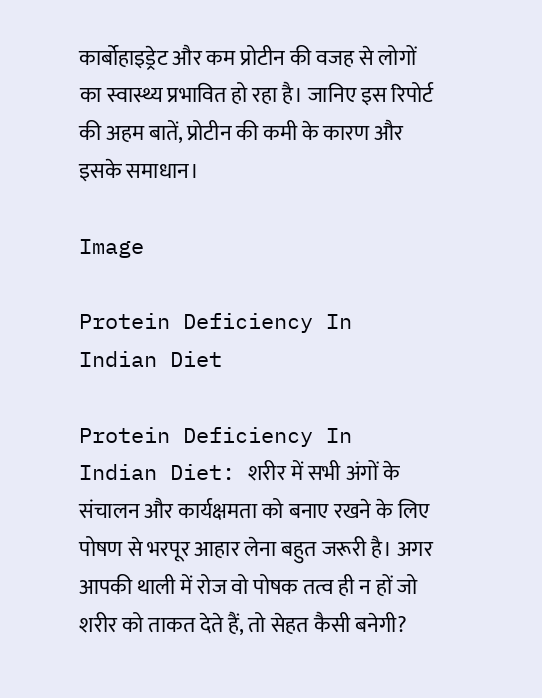कार्बोहाइड्रेट और कम प्रोटीन की वजह से लोगों का स्वास्थ्य प्रभावित हो रहा है। जानिए इस रिपोर्ट की अहम बातें, प्रोटीन की कमी के कारण और इसके समाधान।

Image

Protein Deficiency In Indian Diet

Protein Deficiency In Indian Diet: शरीर में सभी अंगों के संचालन और कार्यक्षमता को बनाए रखने के लिए पोषण से भरपूर आहार लेना बहुत जरूरी है। अगर आपकी थाली में रोज वो पोषक तत्व ही न हों जो शरीर को ताकत देते हैं, तो सेहत कैसी बनेगी?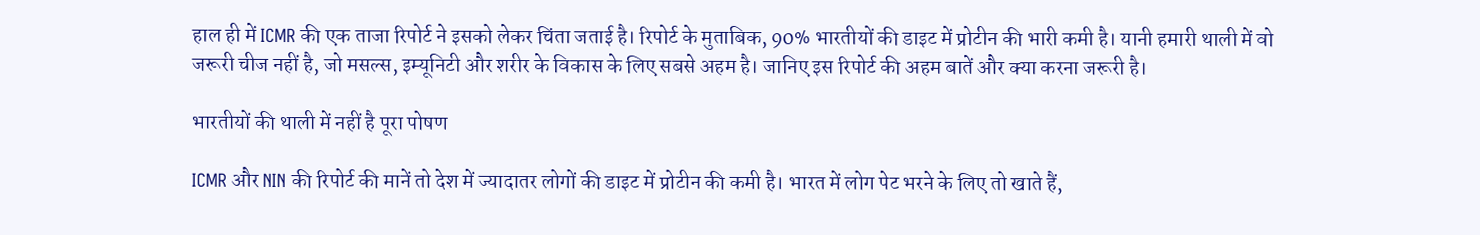हाल ही में ICMR की एक ताजा रिपोर्ट ने इसको लेकर चिंता जताई है। रिपोर्ट के मुताबिक, 90% भारतीयों की डाइट में प्रोटीन की भारी कमी है। यानी हमारी थाली में वो जरूरी चीज नहीं है, जो मसल्स, इम्यूनिटी और शरीर के विकास के लिए सबसे अहम है। जानिए इस रिपोर्ट की अहम बातें और क्या करना जरूरी है।

भारतीयों की थाली में नहीं है पूरा पोषण

ICMR और NIN की रिपोर्ट की मानें तो देश में ज्यादातर लोगों की डाइट में प्रोटीन की कमी है। भारत में लोग पेट भरने के लिए तो खाते हैं,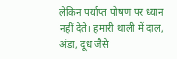लेकिन पर्याप्त पोषण पर ध्यान नहीं देते। हमारी थाली में दाल, अंडा, दूध जैसे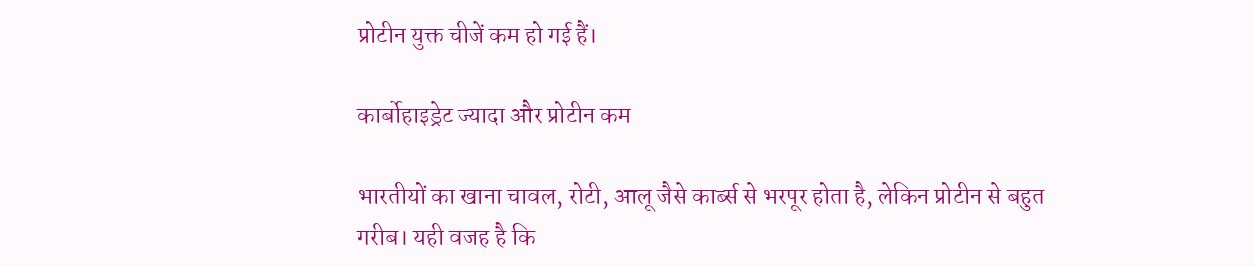प्रोटीन युक्त चीजें कम हो गई हैं।

कार्बोहाइड्रेट ज्यादा और प्रोटीन कम

भारतीयों का खाना चावल, रोटी, आलू जैसे कार्ब्स से भरपूर होता है, लेकिन प्रोटीन से बहुत गरीब। यही वजह है कि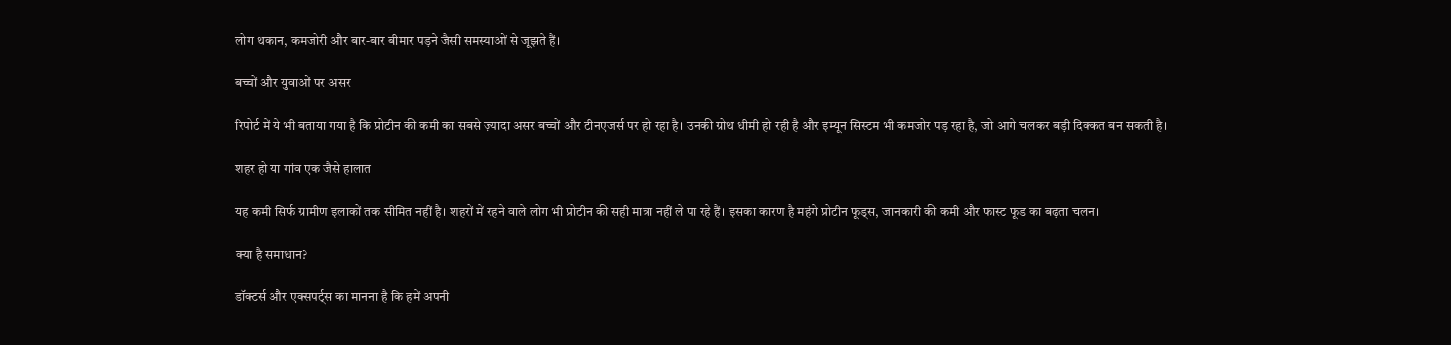लोग थकान, कमजोरी और बार-बार बीमार पड़ने जैसी समस्याओं से जूझते हैं।

बच्चों और युवाओं पर असर

रिपोर्ट में ये भी बताया गया है कि प्रोटीन की कमी का सबसे ज़्यादा असर बच्चों और टीनएजर्स पर हो रहा है। उनकी ग्रोथ धीमी हो रही है और इम्यून सिस्टम भी कमजोर पड़ रहा है, जो आगे चलकर बड़ी दिक्कत बन सकती है।

शहर हो या गांव एक जैसे हालात

यह कमी सिर्फ ग्रामीण इलाकों तक सीमित नहीं है। शहरों में रहने वाले लोग भी प्रोटीन की सही मात्रा नहीं ले पा रहे हैं। इसका कारण है महंगे प्रोटीन फूड्स, जानकारी की कमी और फास्ट फूड का बढ़ता चलन।

क्या है समाधान?

डॉक्टर्स और एक्सपर्ट्स का मानना है कि हमें अपनी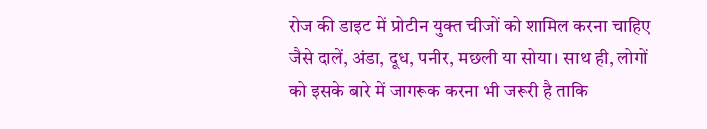रोज की डाइट में प्रोटीन युक्त चीजों को शामिल करना चाहिए जैसे दालें, अंडा, दूध, पनीर, मछली या सोया। साथ ही, लोगों को इसके बारे में जागरूक करना भी जरूरी है ताकि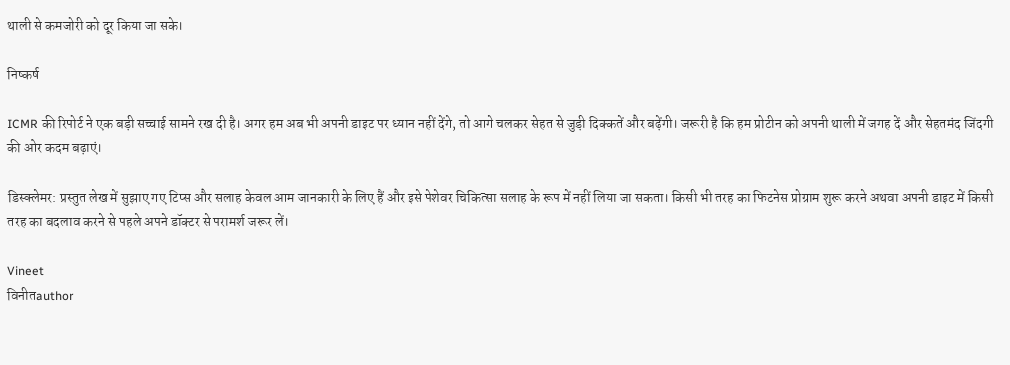थाली से कमजोरी को दूर किया जा सके।

निष्कर्ष

ICMR की रिपोर्ट ने एक बड़ी सच्चाई सामने रख दी है। अगर हम अब भी अपनी डाइट पर ध्यान नहीं देंगे, तो आगे चलकर सेहत से जुड़ी दिक्कतें और बढ़ेंगी। जरूरी है कि हम प्रोटीन को अपनी थाली में जगह दें और सेहतमंद जिंदगी की ओर कदम बढ़ाएं।

डिस्क्लेमर: प्रस्तुत लेख में सुझाए गए टिप्स और सलाह केवल आम जानकारी के लिए हैं और इसे पेशेवर चिकित्सा सलाह के रूप में नहीं लिया जा सकता। किसी भी तरह का फिटनेस प्रोग्राम शुरू करने अथवा अपनी डाइट में किसी तरह का बदलाव करने से पहले अपने डॉक्टर से परामर्श जरूर लें।

Vineet
विनीतauthor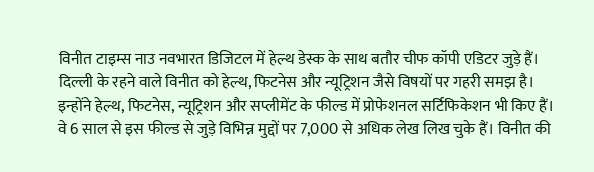विनीत टाइम्स नाउ नवभारत डिजिटल में हेल्थ डेस्क के साथ बतौर चीफ कॉपी एडिटर जुड़े हैं। दिल्ली के रहने वाले विनीत को हेल्थ, फिटनेस और न्यूट्रिशन जैसे विषयों पर गहरी समझ है। इन्होंने हेल्थ, फिटनेस, न्यूट्रिशन और सप्लीमेंट के फील्ड में प्रोफेशनल सर्टिफिकेशन भी किए हैं। वे 6 साल से इस फील्ड से जुड़े विभिन्न मुद्दों पर 7,000 से अधिक लेख लिख चुके हैं। विनीत की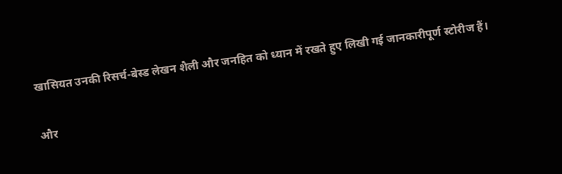खासियत उनकी रिसर्च-बेस्ड लेखन शैली और जनहित को ध्यान में रखते हुए लिखी गई जानकारीपूर्ण स्टोरीज हैं।

और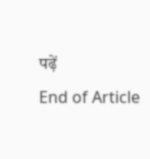पढ़ें
End of Article